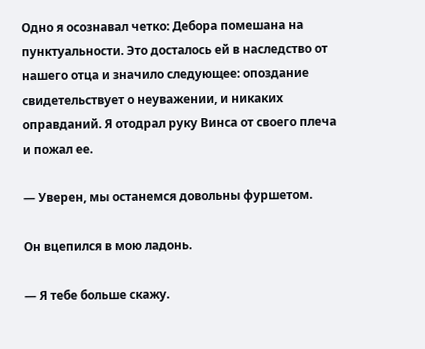Одно я осознавал четко: Дебора помешана на пунктуальности. Это досталось ей в наследство от нашего отца и значило следующее: опоздание свидетельствует о неуважении, и никаких оправданий. Я отодрал руку Винса от своего плеча и пожал ее.

— Уверен, мы останемся довольны фуршетом.

Он вцепился в мою ладонь.

— Я тебе больше скажу.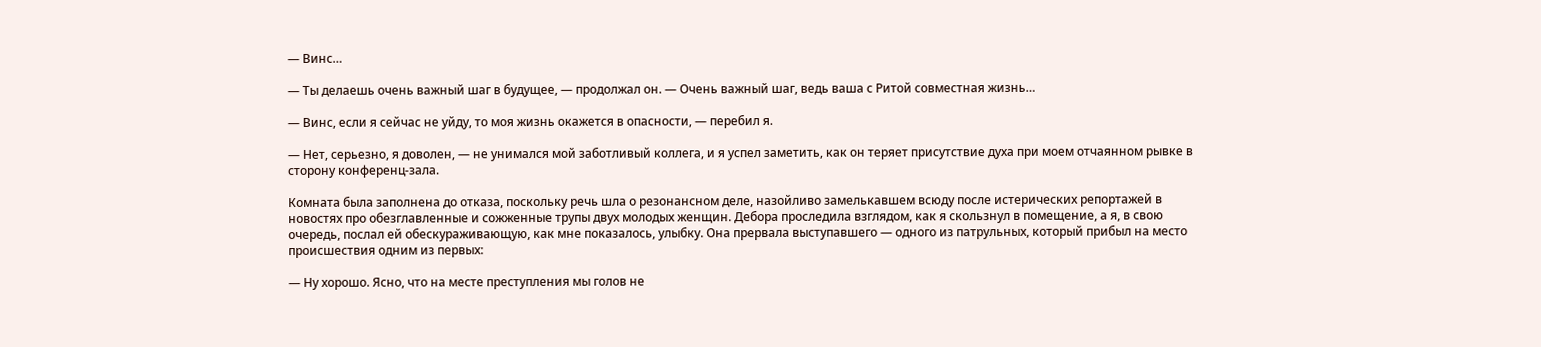— Винс…

— Ты делаешь очень важный шаг в будущее, — продолжал он. — Очень важный шаг, ведь ваша с Ритой совместная жизнь…

— Винс, если я сейчас не уйду, то моя жизнь окажется в опасности, — перебил я.

— Нет, серьезно, я доволен, — не унимался мой заботливый коллега, и я успел заметить, как он теряет присутствие духа при моем отчаянном рывке в сторону конференц-зала.

Комната была заполнена до отказа, поскольку речь шла о резонансном деле, назойливо замелькавшем всюду после истерических репортажей в новостях про обезглавленные и сожженные трупы двух молодых женщин. Дебора проследила взглядом, как я скользнул в помещение, а я, в свою очередь, послал ей обескураживающую, как мне показалось, улыбку. Она прервала выступавшего — одного из патрульных, который прибыл на место происшествия одним из первых:

— Ну хорошо. Ясно, что на месте преступления мы голов не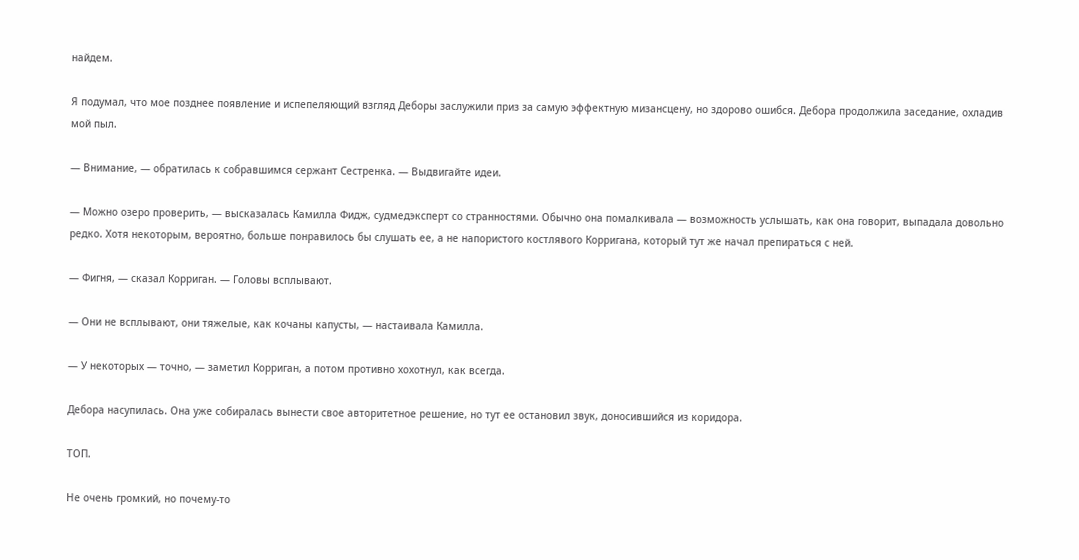найдем.

Я подумал, что мое позднее появление и испепеляющий взгляд Деборы заслужили приз за самую эффектную мизансцену, но здорово ошибся. Дебора продолжила заседание, охладив мой пыл.

— Внимание, — обратилась к собравшимся сержант Сестренка. — Выдвигайте идеи.

— Можно озеро проверить, — высказалась Камилла Фидж, судмедэксперт со странностями. Обычно она помалкивала — возможность услышать, как она говорит, выпадала довольно редко. Хотя некоторым, вероятно, больше понравилось бы слушать ее, а не напористого костлявого Корригана, который тут же начал препираться с ней.

— Фигня, — сказал Корриган. — Головы всплывают.

— Они не всплывают, они тяжелые, как кочаны капусты, — настаивала Камилла.

— У некоторых — точно, — заметил Корриган, а потом противно хохотнул, как всегда.

Дебора насупилась. Она уже собиралась вынести свое авторитетное решение, но тут ее остановил звук, доносившийся из коридора.

ТОП.

Не очень громкий, но почему-то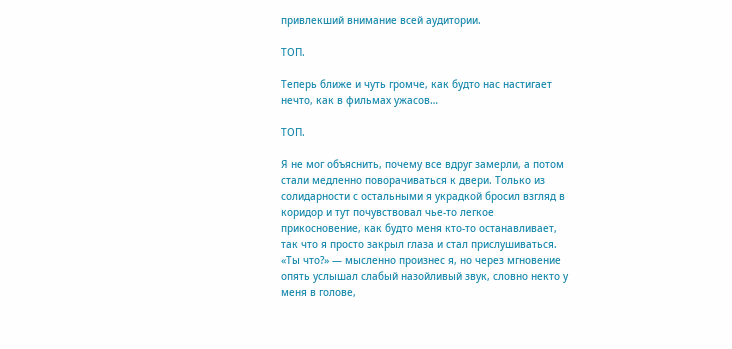привлекший внимание всей аудитории.

ТОП.

Теперь ближе и чуть громче, как будто нас настигает нечто, как в фильмах ужасов…

ТОП.

Я не мог объяснить, почему все вдруг замерли, а потом стали медленно поворачиваться к двери. Только из солидарности с остальными я украдкой бросил взгляд в коридор и тут почувствовал чье-то легкое прикосновение, как будто меня кто-то останавливает, так что я просто закрыл глаза и стал прислушиваться. «Ты что?» — мысленно произнес я, но через мгновение опять услышал слабый назойливый звук, словно некто у меня в голове,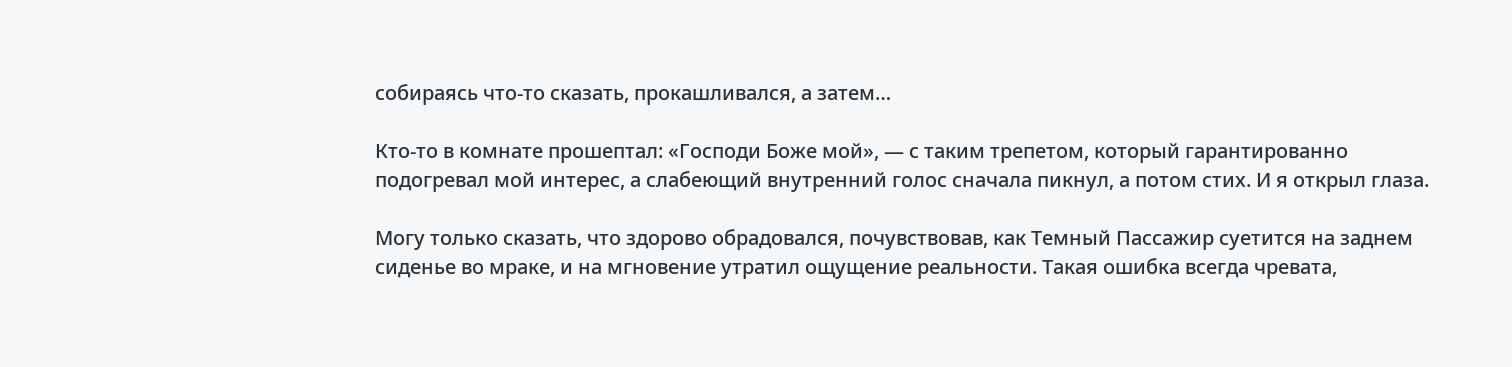собираясь что-то сказать, прокашливался, а затем…

Кто-то в комнате прошептал: «Господи Боже мой», — с таким трепетом, который гарантированно подогревал мой интерес, а слабеющий внутренний голос сначала пикнул, а потом стих. И я открыл глаза.

Могу только сказать, что здорово обрадовался, почувствовав, как Темный Пассажир суетится на заднем сиденье во мраке, и на мгновение утратил ощущение реальности. Такая ошибка всегда чревата,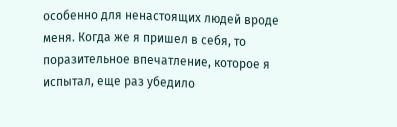особенно для ненастоящих людей вроде меня. Когда же я пришел в себя, то поразительное впечатление, которое я испытал, еще раз убедило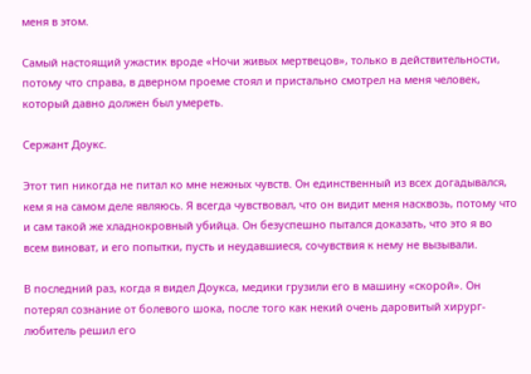меня в этом.

Самый настоящий ужастик вроде «Ночи живых мертвецов», только в действительности, потому что справа, в дверном проеме стоял и пристально смотрел на меня человек, который давно должен был умереть.

Сержант Доукс.

Этот тип никогда не питал ко мне нежных чувств. Он единственный из всех догадывался, кем я на самом деле являюсь. Я всегда чувствовал, что он видит меня насквозь, потому что и сам такой же хладнокровный убийца. Он безуспешно пытался доказать, что это я во всем виноват, и его попытки, пусть и неудавшиеся, сочувствия к нему не вызывали.

В последний раз, когда я видел Доукса, медики грузили его в машину «скорой». Он потерял сознание от болевого шока, после того как некий очень даровитый хирург-любитель решил его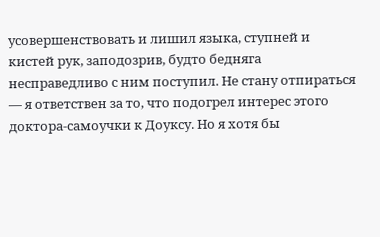усовершенствовать и лишил языка, ступней и кистей рук, заподозрив, будто бедняга несправедливо с ним поступил. Не стану отпираться — я ответствен за то, что подогрел интерес этого доктора-самоучки к Доуксу. Но я хотя бы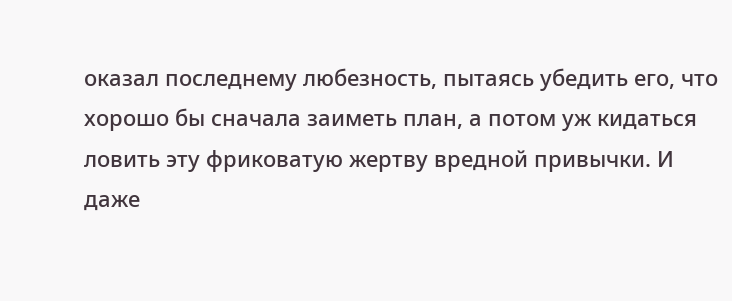оказал последнему любезность, пытаясь убедить его, что хорошо бы сначала заиметь план, а потом уж кидаться ловить эту фриковатую жертву вредной привычки. И даже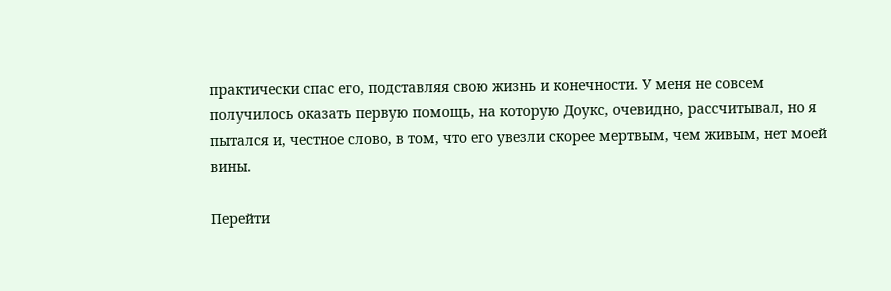практически спас его, подставляя свою жизнь и конечности. У меня не совсем получилось оказать первую помощь, на которую Доукс, очевидно, рассчитывал, но я пытался и, честное слово, в том, что его увезли скорее мертвым, чем живым, нет моей вины.

Перейти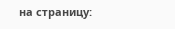на страницу: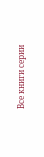Все книги серии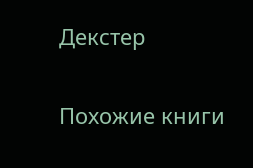Декстер

Похожие книги